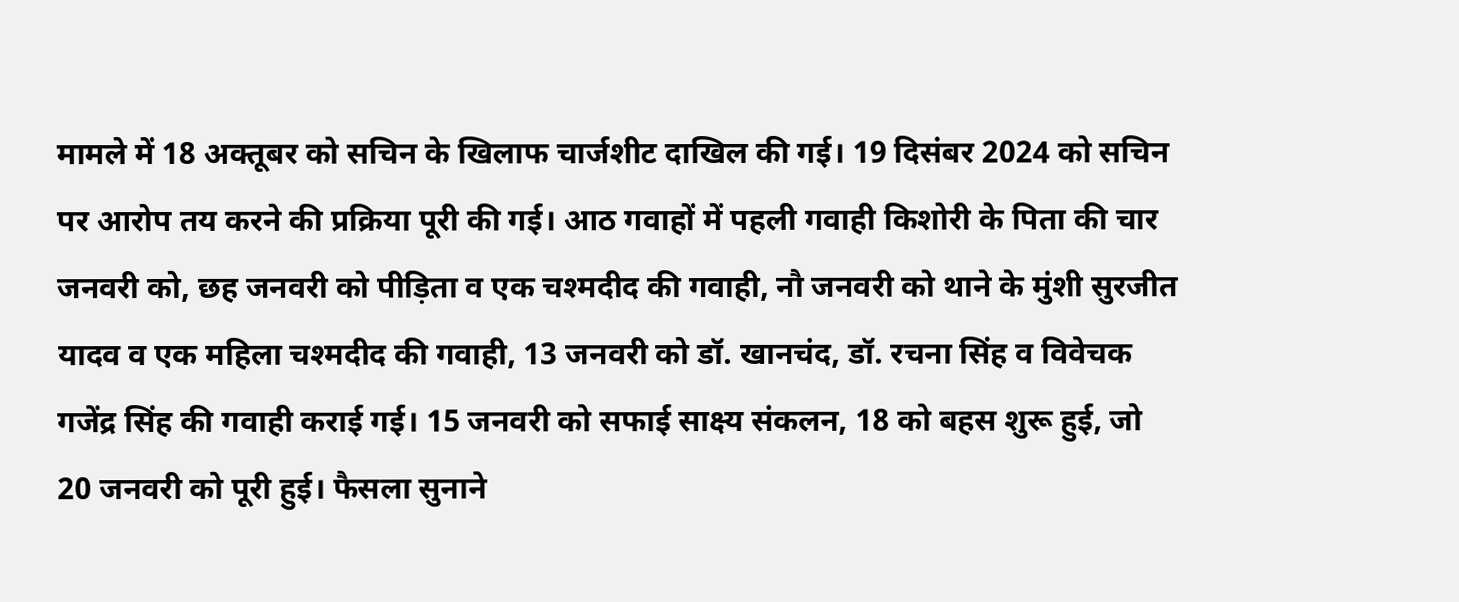मामले में 18 अक्तूबर को सचिन के खिलाफ चार्जशीट दाखिल की गई। 19 दिसंबर 2024 को सचिन पर आरोप तय करने की प्रक्रिया पूरी की गई। आठ गवाहों में पहली गवाही किशोरी के पिता की चार जनवरी को, छह जनवरी को पीड़िता व एक चश्मदीद की गवाही, नौ जनवरी को थाने के मुंशी सुरजीत यादव व एक महिला चश्मदीद की गवाही, 13 जनवरी को डॉ. खानचंद, डॉ. रचना सिंह व विवेचक गजेंद्र सिंह की गवाही कराई गई। 15 जनवरी को सफाई साक्ष्य संकलन, 18 को बहस शुरू हुई, जो 20 जनवरी को पूरी हुई। फैसला सुनाने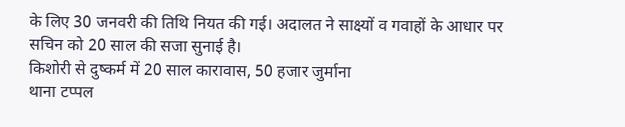के लिए 30 जनवरी की तिथि नियत की गई। अदालत ने साक्ष्यों व गवाहों के आधार पर सचिन को 20 साल की सजा सुनाई है।
किशोरी से दुष्कर्म में 20 साल कारावास, 50 हजार जुर्माना
थाना टप्पल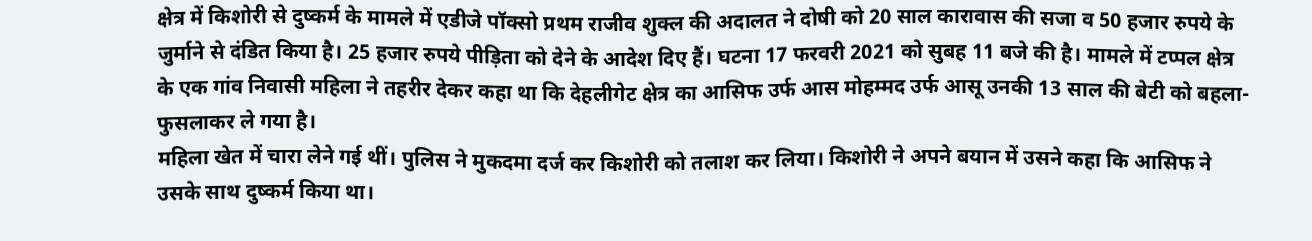क्षेत्र में किशोरी से दुष्कर्म के मामले में एडीजे पॉक्सो प्रथम राजीव शुक्ल की अदालत ने दोषी को 20 साल कारावास की सजा व 50 हजार रुपये के जुर्माने से दंडित किया है। 25 हजार रुपये पीड़िता को देने के आदेश दिए हैं। घटना 17 फरवरी 2021 को सुबह 11 बजे की है। मामले में टप्पल क्षेत्र के एक गांव निवासी महिला ने तहरीर देकर कहा था कि देहलीगेट क्षेत्र का आसिफ उर्फ आस मोहम्मद उर्फ आसू उनकी 13 साल की बेटी को बहला-फुसलाकर ले गया है।
महिला खेत में चारा लेने गई थीं। पुलिस ने मुकदमा दर्ज कर किशोरी को तलाश कर लिया। किशोरी ने अपने बयान में उसने कहा कि आसिफ ने उसके साथ दुष्कर्म किया था।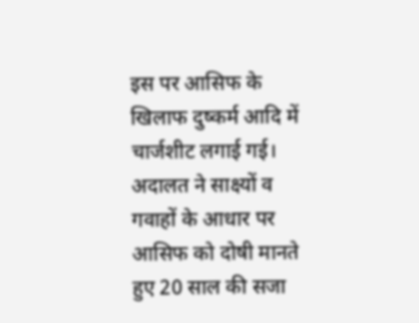इस पर आसिफ के खिलाफ दुष्कर्म आदि में चार्जशीट लगाई गई। अदालत ने साक्ष्यों व गवाहों के आधार पर आसिफ को दोषी मानते हुए 20 साल की सजा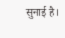सुनाई है।